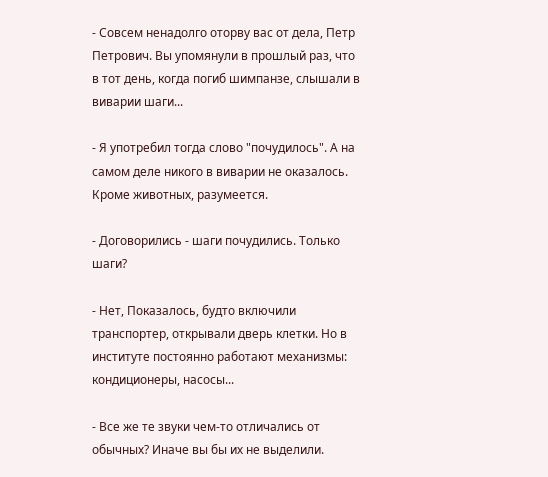- Совсем ненадолго оторву вас от дела, Петр Петрович. Вы упомянули в прошлый раз, что в тот день, когда погиб шимпанзе, слышали в виварии шаги...

- Я употребил тогда слово "почудилось". А на самом деле никого в виварии не оказалось. Кроме животных, разумеется.

- Договорились - шаги почудились. Только шаги?

- Нет, Показалось, будто включили транспортер, открывали дверь клетки. Но в институте постоянно работают механизмы: кондиционеры, насосы...

- Все же те звуки чем-то отличались от обычных? Иначе вы бы их не выделили.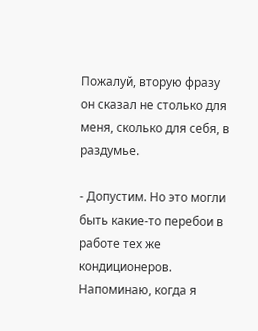Пожалуй, вторую фразу он сказал не столько для меня, сколько для себя, в раздумье.

- Допустим. Но это могли быть какие-то перебои в работе тех же кондиционеров. Напоминаю, когда я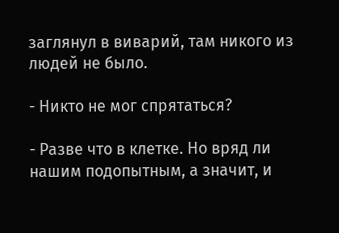заглянул в виварий, там никого из людей не было.

- Никто не мог спрятаться?

- Разве что в клетке. Но вряд ли нашим подопытным, а значит, и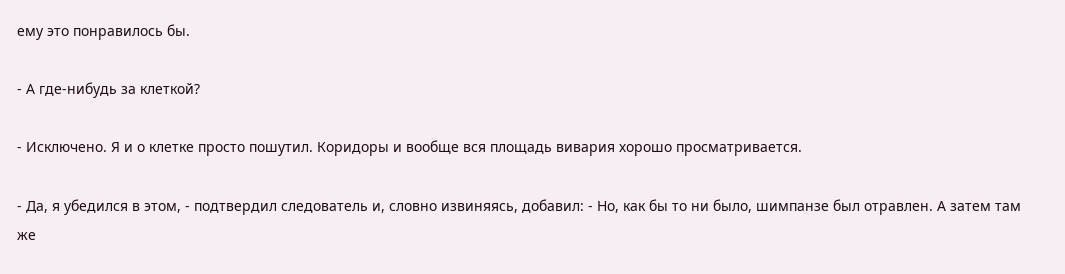ему это понравилось бы.

- А где-нибудь за клеткой?

- Исключено. Я и о клетке просто пошутил. Коридоры и вообще вся площадь вивария хорошо просматривается.

- Да, я убедился в этом, - подтвердил следователь и, словно извиняясь, добавил: - Но, как бы то ни было, шимпанзе был отравлен. А затем там же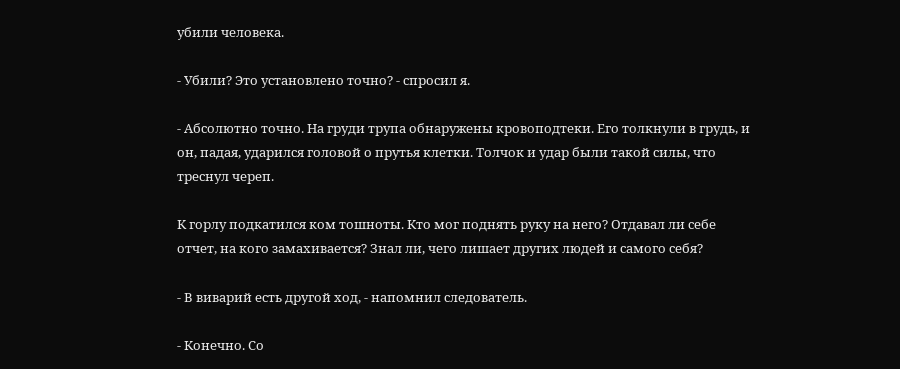убили человека.

- Убили? Это установлено точно? - спросил я.

- Абсолютно точно. На груди трупа обнаружены кровоподтеки. Его толкнули в грудь, и он, падая, ударился головой о прутья клетки. Толчок и удар были такой силы, что треснул череп.

К горлу подкатился ком тошноты. Кто мог поднять руку на него? Отдавал ли себе отчет, на кого замахивается? Знал ли, чего лишает других людей и самого себя?

- В виварий есть другой ход, - напомнил следователь.

- Конечно. Со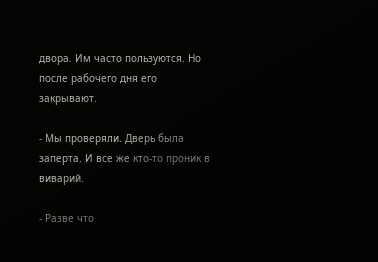двора. Им часто пользуются. Но после рабочего дня его закрывают.

- Мы проверяли. Дверь была заперта. И все же кто-то проник в виварий.

- Разве что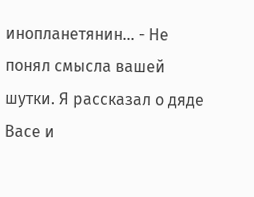инопланетянин... - Не понял смысла вашей шутки. Я рассказал о дяде Васе и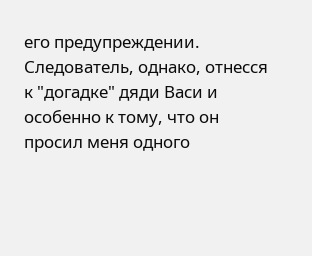его предупреждении. Следователь, однако, отнесся к "догадке" дяди Васи и особенно к тому, что он просил меня одного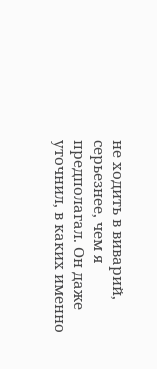не ходить в виварий, серьезнее, чем я предполагал. Он даже уточнил, в каких именно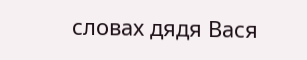словах дядя Вася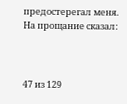предостерегал меня. На прощание сказал:



47 из 129